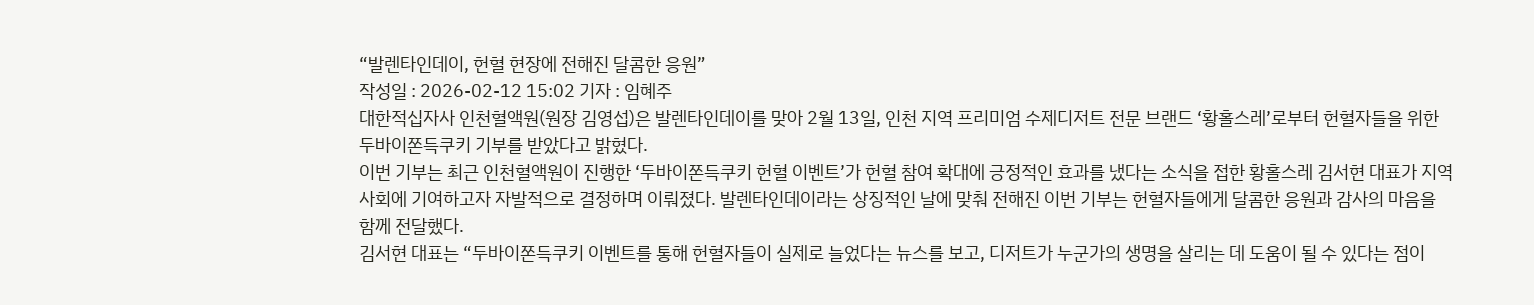“발렌타인데이, 헌혈 현장에 전해진 달콤한 응원”
작성일 : 2026-02-12 15:02 기자 : 임혜주
대한적십자사 인천혈액원(원장 김영섭)은 발렌타인데이를 맞아 2월 13일, 인천 지역 프리미엄 수제디저트 전문 브랜드 ‘황홀스레’로부터 헌혈자들을 위한 두바이쫀득쿠키 기부를 받았다고 밝혔다.
이번 기부는 최근 인천혈액원이 진행한 ‘두바이쫀득쿠키 헌혈 이벤트’가 헌혈 참여 확대에 긍정적인 효과를 냈다는 소식을 접한 황홀스레 김서현 대표가 지역사회에 기여하고자 자발적으로 결정하며 이뤄졌다. 발렌타인데이라는 상징적인 날에 맞춰 전해진 이번 기부는 헌혈자들에게 달콤한 응원과 감사의 마음을 함께 전달했다.
김서현 대표는 “두바이쫀득쿠키 이벤트를 통해 헌혈자들이 실제로 늘었다는 뉴스를 보고, 디저트가 누군가의 생명을 살리는 데 도움이 될 수 있다는 점이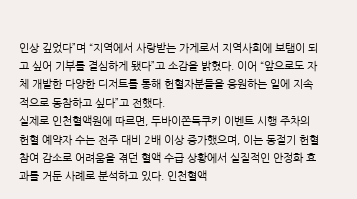인상 깊었다”며 “지역에서 사랑받는 가게로서 지역사회에 보탬이 되고 싶어 기부를 결심하게 됐다”고 소감을 밝혔다. 이어 “앞으로도 자체 개발한 다양한 디저트를 통해 헌혈자분들을 응원하는 일에 지속적으로 동참하고 싶다”고 전했다.
실제로 인천혈액원에 따르면, 두바이쫀득쿠키 이벤트 시행 주차의 헌혈 예약자 수는 전주 대비 2배 이상 증가했으며, 이는 동절기 헌혈 참여 감소로 어려움을 겪던 혈액 수급 상황에서 실질적인 안정화 효과를 거둔 사례로 분석하고 있다. 인천혈액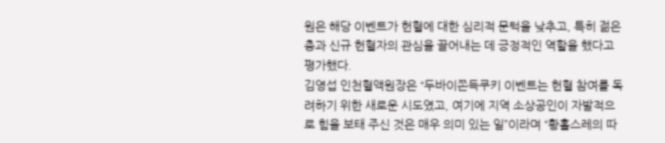원은 해당 이벤트가 헌혈에 대한 심리적 문턱을 낮추고, 특히 젊은 층과 신규 헌혈자의 관심을 끌어내는 데 긍정적인 역할을 했다고 평가했다.
김영섭 인천혈액원장은 “두바이쫀득쿠키 이벤트는 헌혈 참여를 독려하기 위한 새로운 시도였고, 여기에 지역 소상공인이 자발적으로 힘을 보태 주신 것은 매우 의미 있는 일”이라며 “황홀스레의 따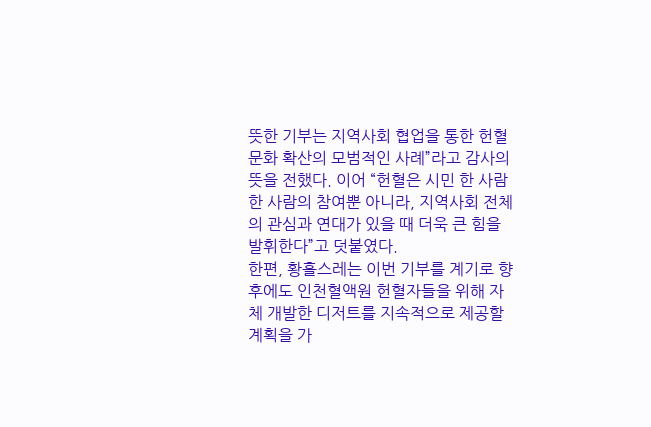뜻한 기부는 지역사회 협업을 통한 헌혈 문화 확산의 모범적인 사례”라고 감사의 뜻을 전했다. 이어 “헌혈은 시민 한 사람 한 사람의 참여뿐 아니라, 지역사회 전체의 관심과 연대가 있을 때 더욱 큰 힘을 발휘한다”고 덧붙였다.
한편, 황홀스레는 이번 기부를 계기로 향후에도 인천혈액원 헌혈자들을 위해 자체 개발한 디저트를 지속적으로 제공할 계획을 가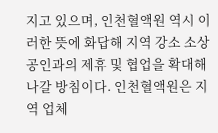지고 있으며, 인천혈액원 역시 이러한 뜻에 화답해 지역 강소 소상공인과의 제휴 및 협업을 확대해 나갈 방침이다. 인천혈액원은 지역 업체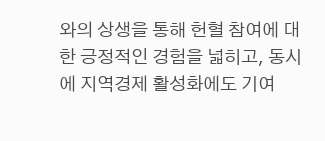와의 상생을 통해 헌혈 참여에 대한 긍정적인 경험을 넓히고, 동시에 지역경제 활성화에도 기여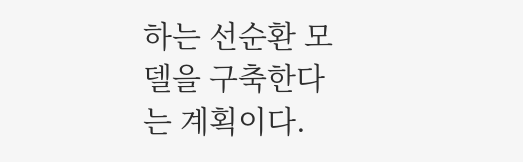하는 선순환 모델을 구축한다는 계획이다.